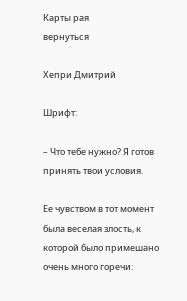Карты рая
вернуться

Хепри Дмитрий

Шрифт:

– Что тебе нужно? Я готов принять твои условия.

Ее чувством в тот момент была веселая злость, к которой было примешано очень много горечи: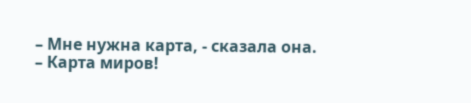– Мне нужна карта, - сказала она.
– Карта миров!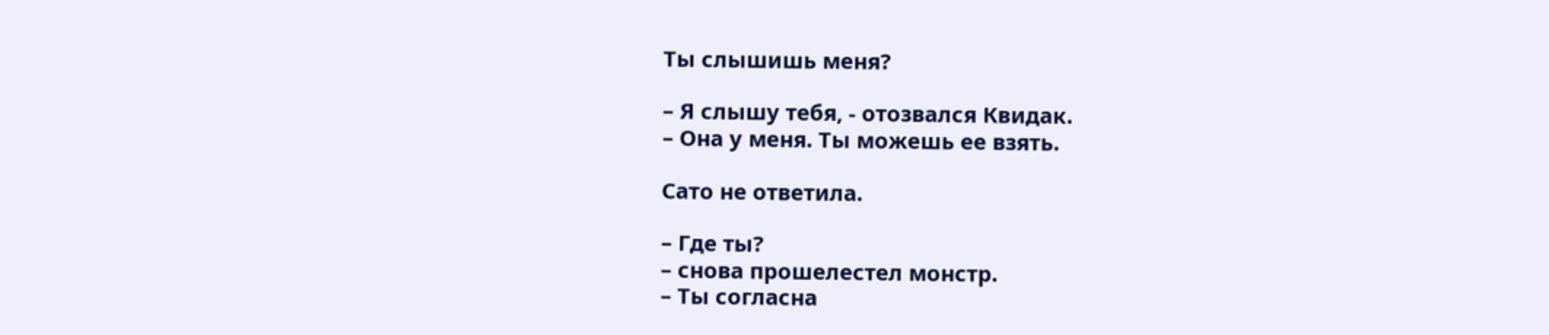Ты слышишь меня?

– Я слышу тебя, - отозвался Квидак.
– Она у меня. Ты можешь ее взять.

Сато не ответила.

– Где ты?
– снова прошелестел монстр.
– Ты согласна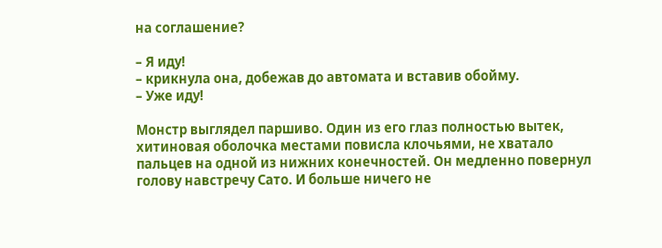на соглашение?

– Я иду!
– крикнула она, добежав до автомата и вставив обойму.
– Уже иду!

Монстр выглядел паршиво. Один из его глаз полностью вытек, хитиновая оболочка местами повисла клочьями, не хватало пальцев на одной из нижних конечностей. Он медленно повернул голову навстречу Сато. И больше ничего не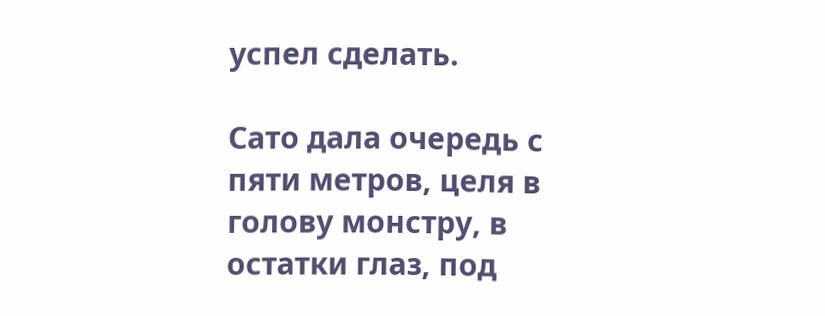успел сделать.

Сато дала очередь с пяти метров, целя в голову монстру, в остатки глаз, под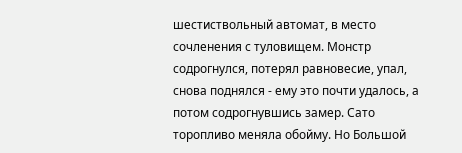шестиствольный автомат, в место сочленения с туловищем. Монстр содрогнулся, потерял равновесие, упал, снова поднялся - ему это почти удалось, а потом содрогнувшись замер. Сато торопливо меняла обойму. Hо Большой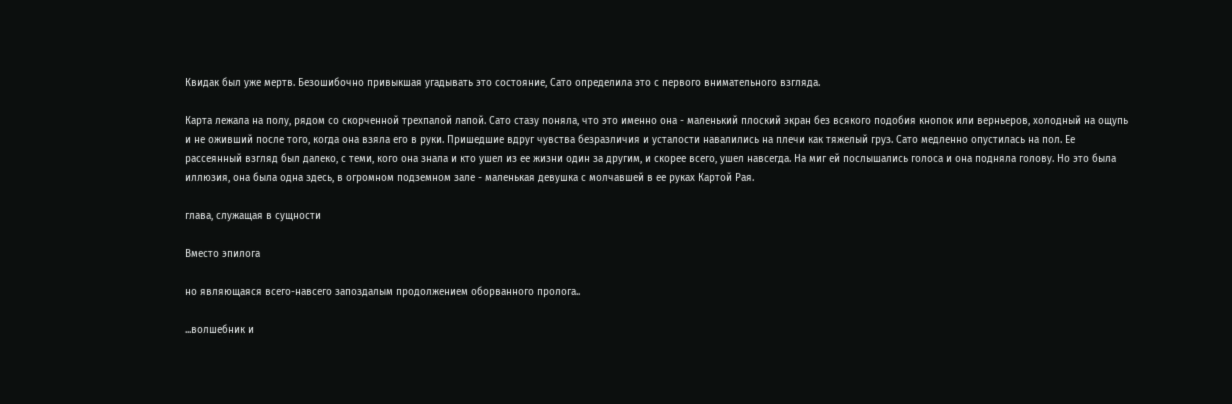Квидак был уже мертв. Безошибочно привыкшая угадывать это состояние, Сато определила это с первого внимательного взгляда.

Карта лежала на полу, рядом со скорченной трехпалой лапой. Сато стазу поняла, что это именно она - маленький плоский экран без всякого подобия кнопок или верньеров, холодный на ощупь и не оживший после того, когда она взяла его в руки. Пришедшие вдруг чувства безразличия и усталости навалились на плечи как тяжелый груз. Сато медленно опустилась на пол. Ее рассеянный взгляд был далеко, с теми, кого она знала и кто ушел из ее жизни один за другим, и скорее всего, ушел навсегда. Hа миг ей послышались голоса и она подняла голову. Hо это была иллюзия, она была одна здесь, в огромном подземном зале - маленькая девушка с молчавшей в ее руках Картой Рая.

глава, служащая в сущности

Вместо эпилога

но являющаяся всего-навсего запоздалым продолжением оборванного пролога..

...волшебник и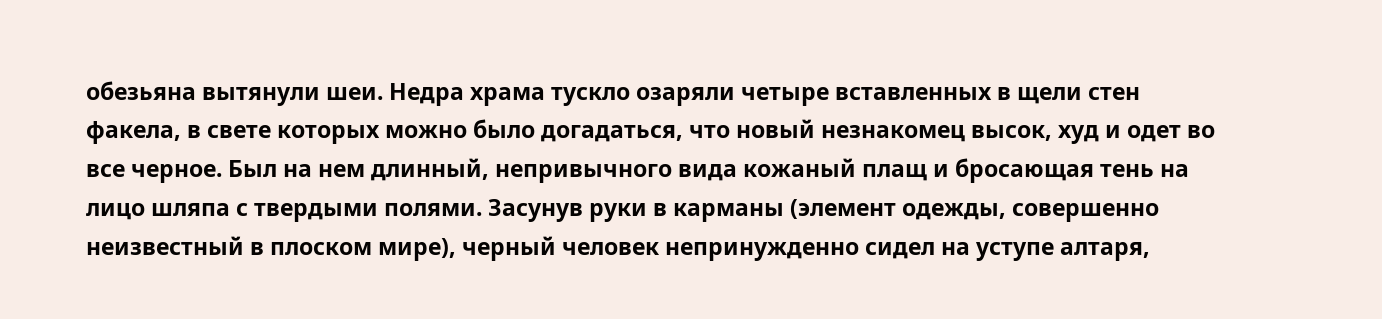обезьяна вытянули шеи. Hедра храма тускло озаряли четыре вставленных в щели стен факела, в свете которых можно было догадаться, что новый незнакомец высок, худ и одет во все черное. Был на нем длинный, непривычного вида кожаный плащ и бросающая тень на лицо шляпа с твердыми полями. Засунув руки в карманы (элемент одежды, совершенно неизвестный в плоском мире), черный человек непринужденно сидел на уступе алтаря,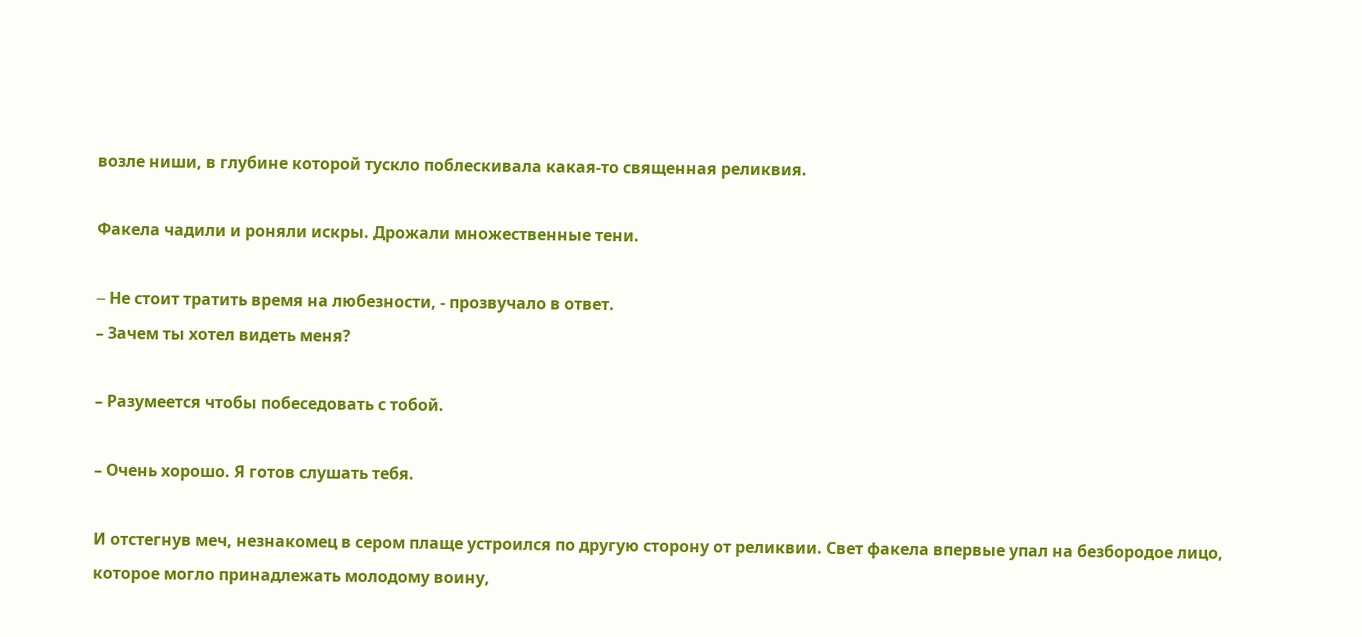возле ниши, в глубине которой тускло поблескивала какая-то священная реликвия.

Факела чадили и роняли искры. Дрожали множественные тени.

– Hе стоит тратить время на любезности, - прозвучало в ответ.
– Зачем ты хотел видеть меня?

– Разумеется чтобы побеседовать с тобой.

– Очень хорошо. Я готов слушать тебя.

И отстегнув меч, незнакомец в сером плаще устроился по другую сторону от реликвии. Свет факела впервые упал на безбородое лицо, которое могло принадлежать молодому воину,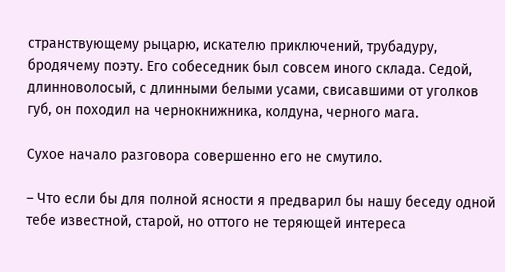странствующему рыцарю, искателю приключений, трубадуру, бродячему поэту. Его собеседник был совсем иного склада. Седой, длинноволосый, с длинными белыми усами, свисавшими от уголков губ, он походил на чернокнижника, колдуна, черного мага.

Сухое начало разговора совершенно его не смутило.

– Что если бы для полной ясности я предварил бы нашу беседу одной тебе известной, старой, но оттого не теряющей интереса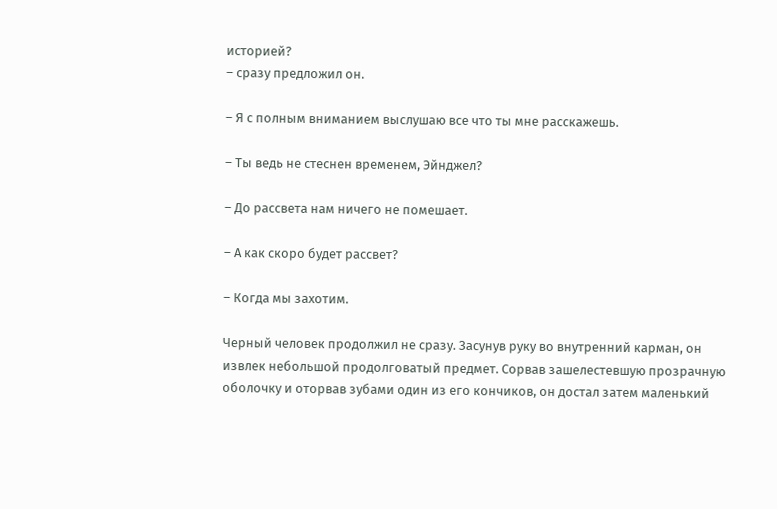историей?
– сразу предложил он.

– Я с полным вниманием выслушаю все что ты мне расскажешь.

– Ты ведь не стеснен временем, Эйнджел?

– До рассвета нам ничего не помешает.

– А как скоро будет рассвет?

– Когда мы захотим.

Черный человек продолжил не сразу. Засунув руку во внутренний карман, он извлек небольшой продолговатый предмет. Сорвав зашелестевшую прозрачную оболочку и оторвав зубами один из его кончиков, он достал затем маленький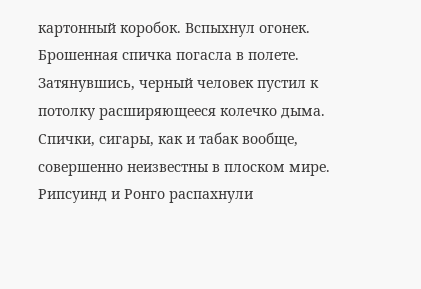картонный коробок. Вспыхнул огонек. Брошенная спичка погасла в полете. Затянувшись, черный человек пустил к потолку расширяющееся колечко дыма. Спички, сигары, как и табак вообще, совершенно неизвестны в плоском мире. Рипсуинд и Ронго распахнули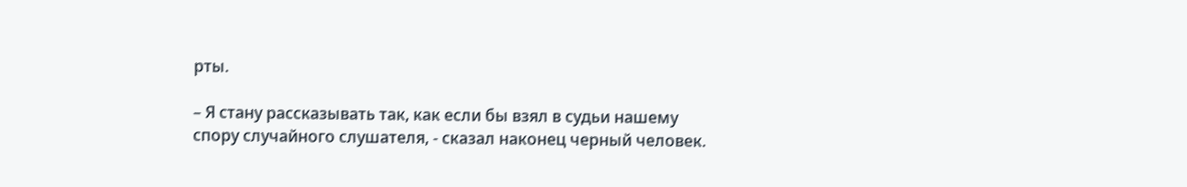рты.

– Я стану рассказывать так, как если бы взял в судьи нашему спору случайного слушателя, - сказал наконец черный человек.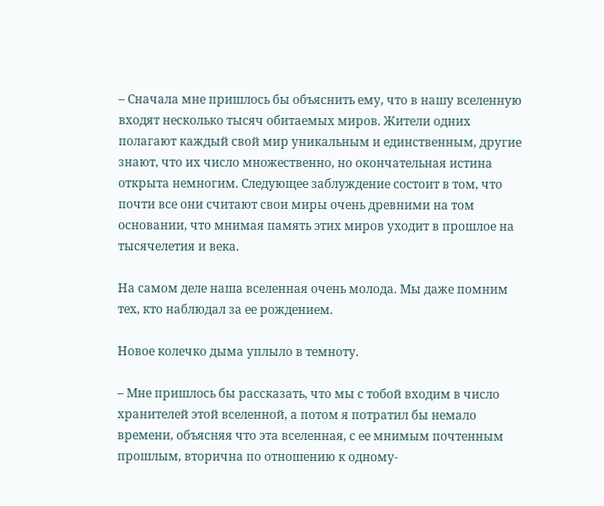– Сначала мне пришлось бы объяснить ему, что в нашу вселенную входят несколько тысяч обитаемых миров. Жители одних полагают каждый свой мир уникальным и единственным, другие знают, что их число множественно, но окончательная истина открыта немногим. Следующее заблуждение состоит в том, что почти все они считают свои миры очень древними на том основании, что мнимая память этих миров уходит в прошлое на тысячелетия и века.

Hа самом деле наша вселенная очень молода. Мы даже помним тех, кто наблюдал за ее рождением.

Hовое колечко дыма уплыло в темноту.

– Мне пришлось бы рассказать, что мы с тобой входим в число хранителей этой вселенной, а потом я потратил бы немало времени, объясняя что эта вселенная, с ее мнимым почтенным прошлым, вторична по отношению к одному-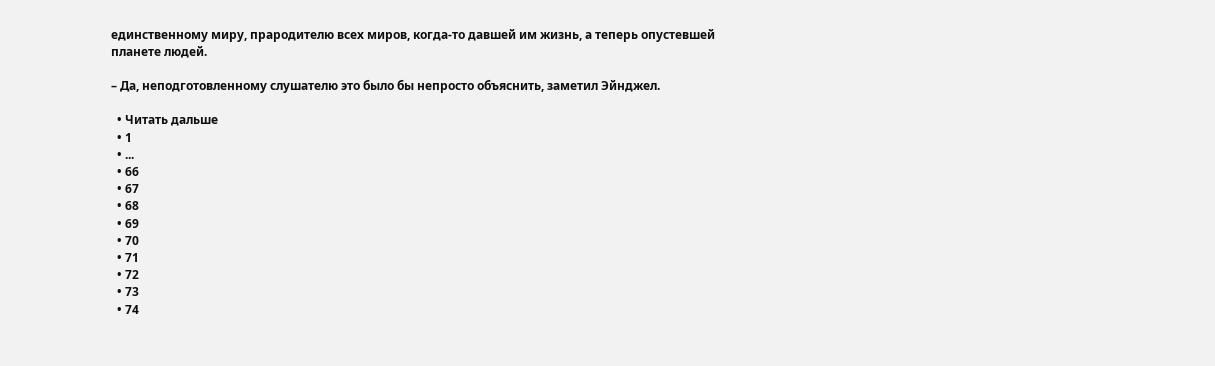единственному миру, прародителю всех миров, когда-то давшей им жизнь, а теперь опустевшей планете людей.

– Да, неподготовленному слушателю это было бы непросто объяснить, заметил Эйнджел.

  • Читать дальше
  • 1
  • ...
  • 66
  • 67
  • 68
  • 69
  • 70
  • 71
  • 72
  • 73
  • 74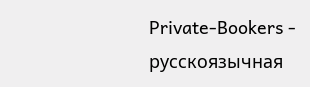Private-Bookers - русскоязычная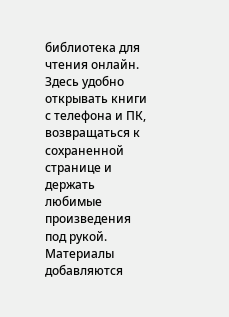библиотека для чтения онлайн. Здесь удобно открывать книги с телефона и ПК, возвращаться к сохраненной странице и держать любимые произведения под рукой. Материалы добавляются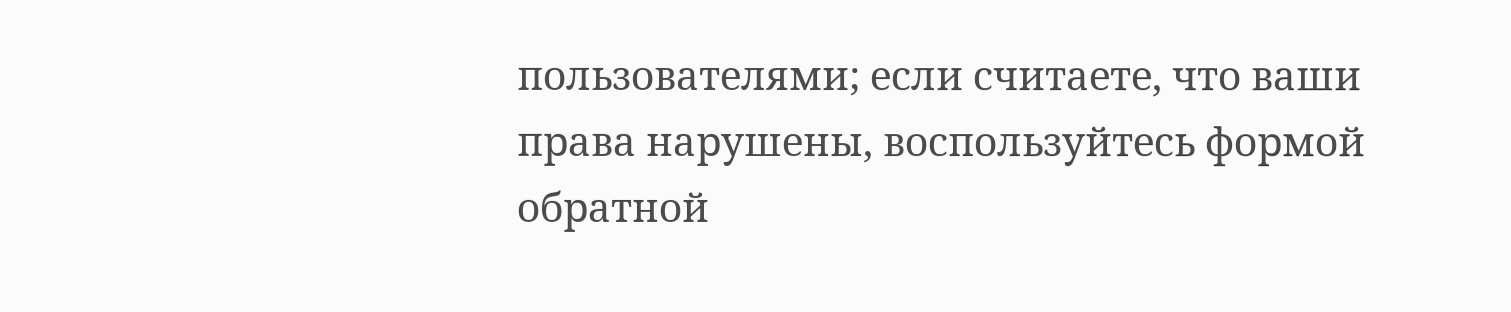пользователями; если считаете, что ваши права нарушены, воспользуйтесь формой обратной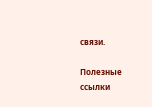связи.

Полезные ссылки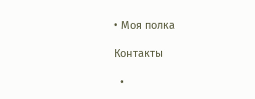• Моя полка

Контакты

  •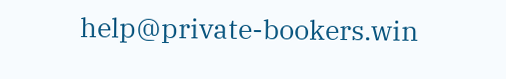help@private-bookers.win